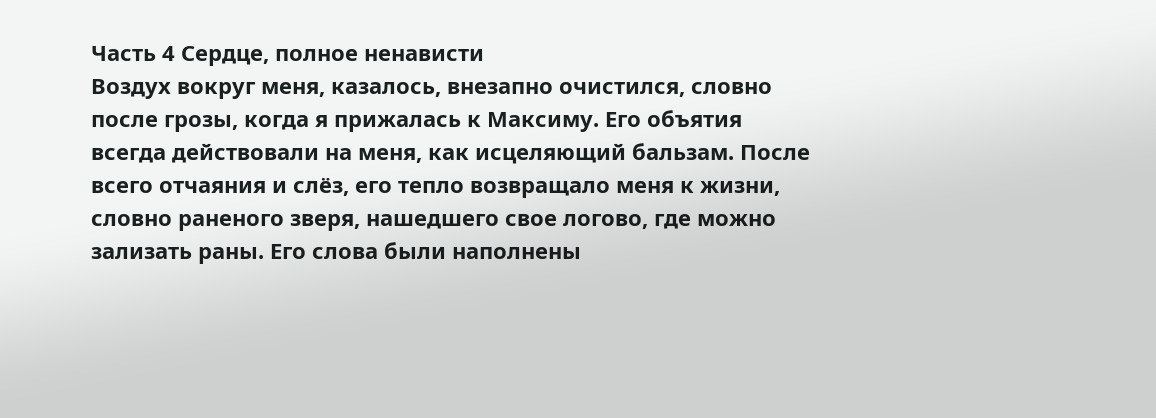Часть 4 Сердце, полное ненависти
Воздух вокруг меня, казалось, внезапно очистился, словно после грозы, когда я прижалась к Максиму. Его объятия всегда действовали на меня, как исцеляющий бальзам. После всего отчаяния и слёз, его тепло возвращало меня к жизни, словно раненого зверя, нашедшего свое логово, где можно зализать раны. Его слова были наполнены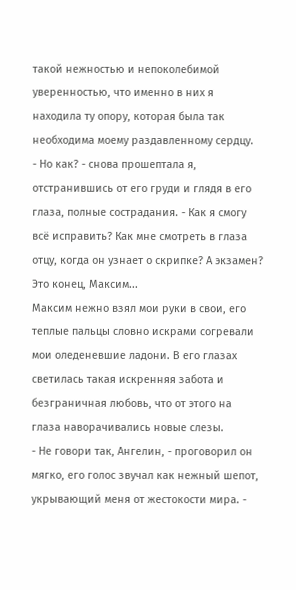такой нежностью и непоколебимой уверенностью, что именно в них я находила ту опору, которая была так необходима моему раздавленному сердцу.
- Но как? - снова прошептала я, отстранившись от его груди и глядя в его глаза, полные сострадания. - Как я смогу всё исправить? Как мне смотреть в глаза отцу, когда он узнает о скрипке? А экзамен? Это конец, Максим...
Максим нежно взял мои руки в свои, его теплые пальцы словно искрами согревали мои оледеневшие ладони. В его глазах светилась такая искренняя забота и безграничная любовь, что от этого на глаза наворачивались новые слезы.
- Не говори так, Ангелин, - проговорил он мягко, его голос звучал как нежный шепот, укрывающий меня от жестокости мира. -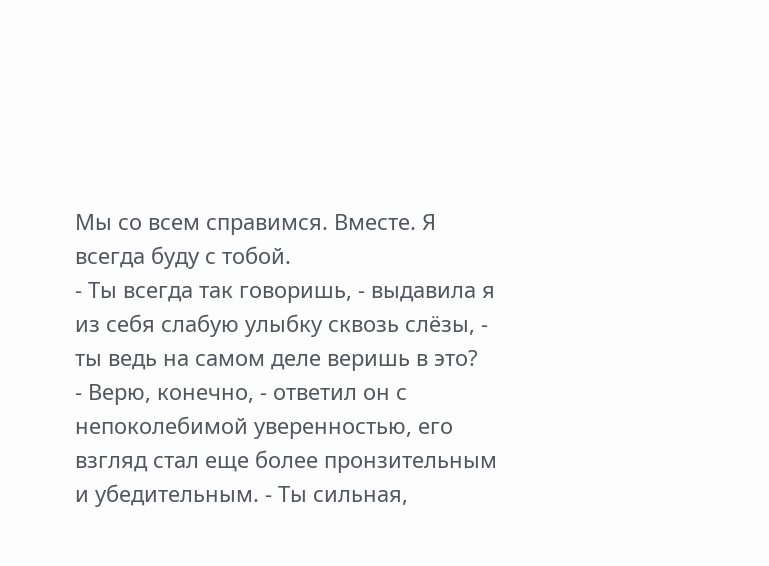Мы со всем справимся. Вместе. Я всегда буду с тобой.
- Ты всегда так говоришь, - выдавила я из себя слабую улыбку сквозь слёзы, - ты ведь на самом деле веришь в это?
- Верю, конечно, - ответил он с непоколебимой уверенностью, его взгляд стал еще более пронзительным и убедительным. - Ты сильная,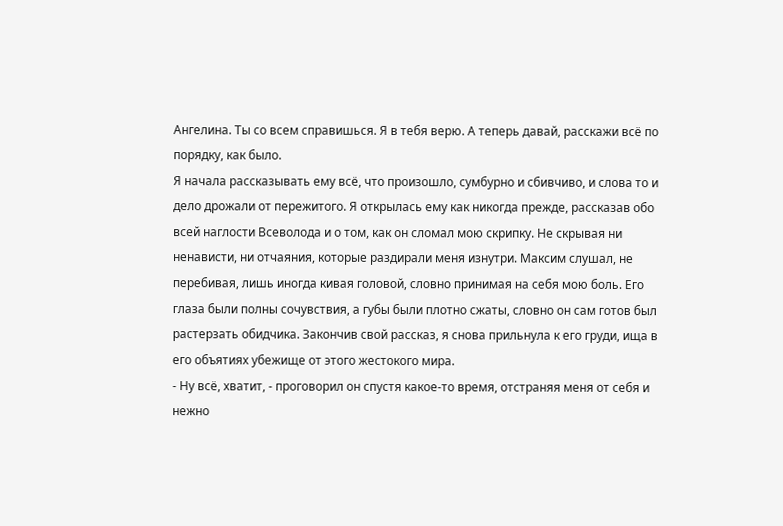Ангелина. Ты со всем справишься. Я в тебя верю. А теперь давай, расскажи всё по порядку, как было.
Я начала рассказывать ему всё, что произошло, сумбурно и сбивчиво, и слова то и дело дрожали от пережитого. Я открылась ему как никогда прежде, рассказав обо всей наглости Всеволода и о том, как он сломал мою скрипку. Не скрывая ни ненависти, ни отчаяния, которые раздирали меня изнутри. Максим слушал, не перебивая, лишь иногда кивая головой, словно принимая на себя мою боль. Его глаза были полны сочувствия, а губы были плотно сжаты, словно он сам готов был растерзать обидчика. Закончив свой рассказ, я снова прильнула к его груди, ища в его объятиях убежище от этого жестокого мира.
- Ну всё, хватит, - проговорил он спустя какое-то время, отстраняя меня от себя и нежно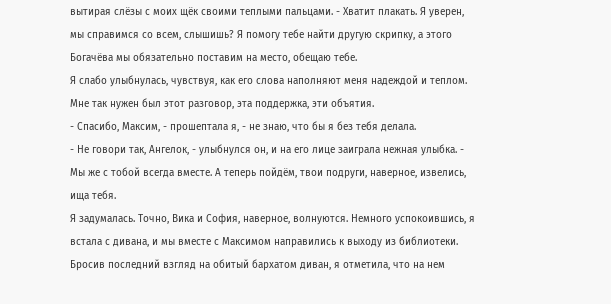вытирая слёзы с моих щёк своими теплыми пальцами. - Хватит плакать. Я уверен, мы справимся со всем, слышишь? Я помогу тебе найти другую скрипку, а этого Богачёва мы обязательно поставим на место, обещаю тебе.
Я слабо улыбнулась, чувствуя, как его слова наполняют меня надеждой и теплом. Мне так нужен был этот разговор, эта поддержка, эти объятия.
- Спасибо, Максим, - прошептала я, - не знаю, что бы я без тебя делала.
- Не говори так, Ангелок, - улыбнулся он, и на его лице заиграла нежная улыбка. - Мы же с тобой всегда вместе. А теперь пойдём, твои подруги, наверное, извелись, ища тебя.
Я задумалась. Точно, Вика и София, наверное, волнуются. Немного успокоившись, я встала с дивана, и мы вместе с Максимом направились к выходу из библиотеки. Бросив последний взгляд на обитый бархатом диван, я отметила, что на нем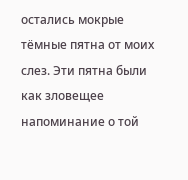остались мокрые тёмные пятна от моих слез. Эти пятна были как зловещее напоминание о той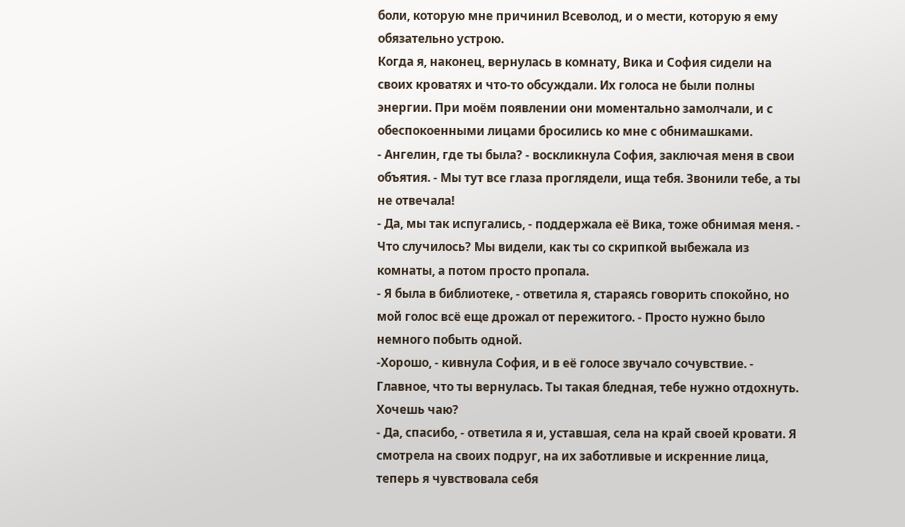боли, которую мне причинил Всеволод, и о мести, которую я ему обязательно устрою.
Когда я, наконец, вернулась в комнату, Вика и София сидели на своих кроватях и что-то обсуждали. Их голоса не были полны энергии. При моём появлении они моментально замолчали, и с обеспокоенными лицами бросились ко мне с обнимашками.
- Ангелин, где ты была? - воскликнула София, заключая меня в свои объятия. - Мы тут все глаза проглядели, ища тебя. Звонили тебе, а ты не отвечала!
- Да, мы так испугались, - поддержала её Вика, тоже обнимая меня. - Что случилось? Мы видели, как ты со скрипкой выбежала из комнаты, а потом просто пропала.
- Я была в библиотеке, - ответила я, стараясь говорить спокойно, но мой голос всё еще дрожал от пережитого. - Просто нужно было немного побыть одной.
-Хорошо, - кивнула София, и в её голосе звучало сочувствие. - Главное, что ты вернулась. Ты такая бледная, тебе нужно отдохнуть. Хочешь чаю?
- Да, спасибо, - ответила я и, уставшая, села на край своей кровати. Я смотрела на своих подруг, на их заботливые и искренние лица, теперь я чувствовала себя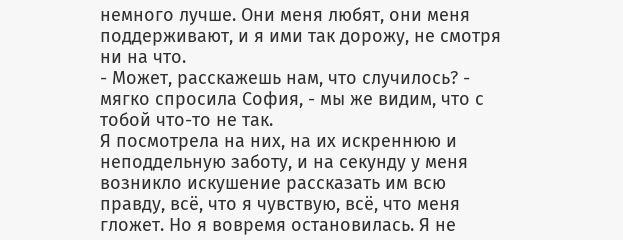немного лучше. Они меня любят, они меня поддерживают, и я ими так дорожу, не смотря ни на что.
- Может, расскажешь нам, что случилось? - мягко спросила София, - мы же видим, что с тобой что-то не так.
Я посмотрела на них, на их искреннюю и неподдельную заботу, и на секунду у меня возникло искушение рассказать им всю правду, всё, что я чувствую, всё, что меня гложет. Но я вовремя остановилась. Я не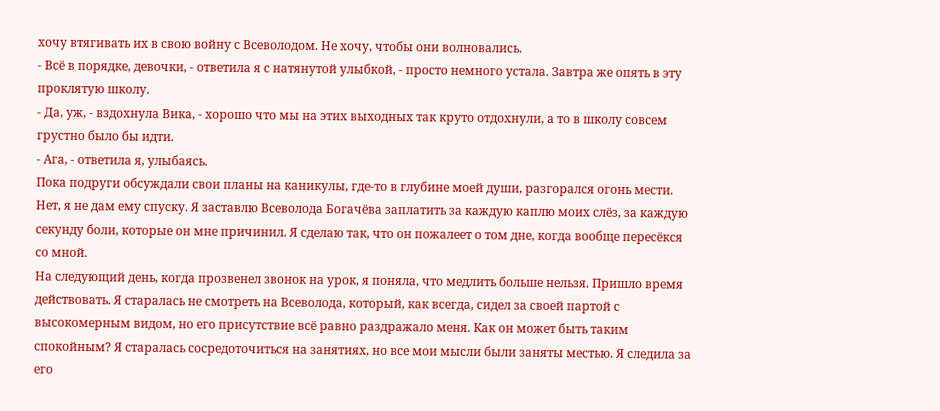хочу втягивать их в свою войну с Всеволодом. Не хочу, чтобы они волновались.
- Всё в порядке, девочки, - ответила я с натянутой улыбкой, - просто немного устала. Завтра же опять в эту проклятую школу.
- Да, уж, - вздохнула Вика, - хорошо что мы на этих выходных так круто отдохнули, а то в школу совсем грустно было бы идти.
- Ага, - ответила я, улыбаясь.
Пока подруги обсуждали свои планы на каникулы, где-то в глубине моей души, разгорался огонь мести. Нет, я не дам ему спуску. Я заставлю Всеволода Богачёва заплатить за каждую каплю моих слёз, за каждую секунду боли, которые он мне причинил. Я сделаю так, что он пожалеет о том дне, когда вообще пересёкся со мной.
На следующий день, когда прозвенел звонок на урок, я поняла, что медлить больше нельзя. Пришло время действовать. Я старалась не смотреть на Всеволода, который, как всегда, сидел за своей партой с высокомерным видом, но его присутствие всё равно раздражало меня. Как он может быть таким спокойным? Я старалась сосредоточиться на занятиях, но все мои мысли были заняты местью. Я следила за его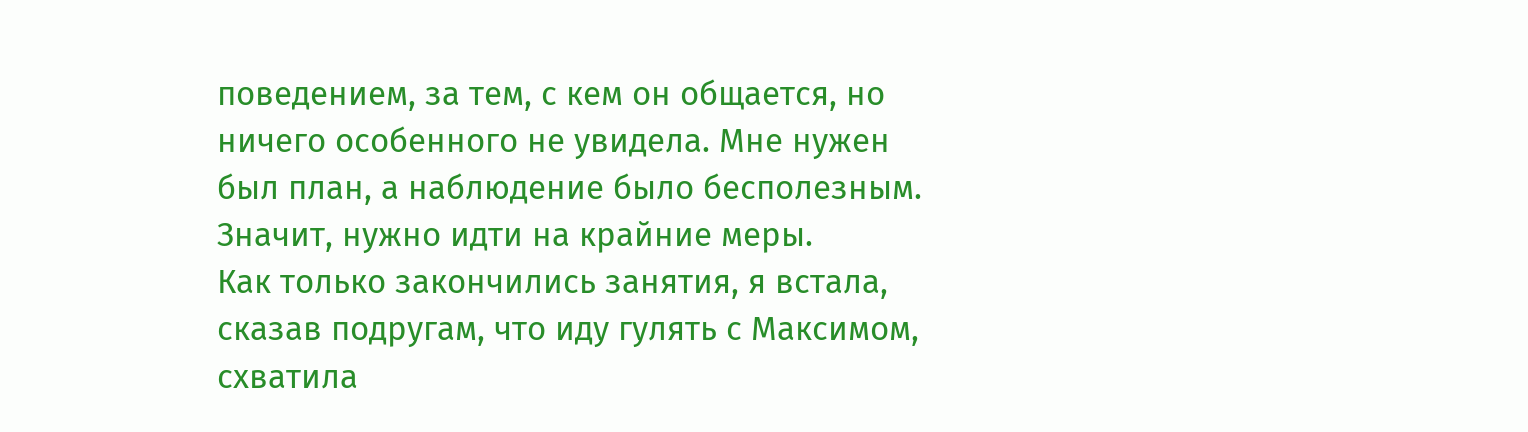поведением, за тем, с кем он общается, но ничего особенного не увидела. Мне нужен был план, а наблюдение было бесполезным. Значит, нужно идти на крайние меры.
Как только закончились занятия, я встала, сказав подругам, что иду гулять с Максимом, схватила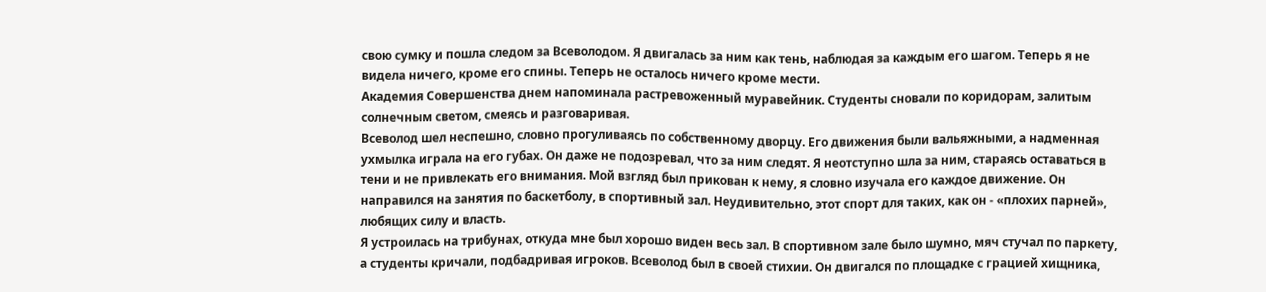свою сумку и пошла следом за Всеволодом. Я двигалась за ним как тень, наблюдая за каждым его шагом. Теперь я не видела ничего, кроме его спины. Теперь не осталось ничего кроме мести.
Академия Совершенства днем напоминала растревоженный муравейник. Студенты сновали по коридорам, залитым солнечным светом, смеясь и разговаривая.
Всеволод шел неспешно, словно прогуливаясь по собственному дворцу. Его движения были вальяжными, а надменная ухмылка играла на его губах. Он даже не подозревал, что за ним следят. Я неотступно шла за ним, стараясь оставаться в тени и не привлекать его внимания. Мой взгляд был прикован к нему, я словно изучала его каждое движение. Он направился на занятия по баскетболу, в спортивный зал. Неудивительно, этот спорт для таких, как он - «плохих парней», любящих силу и власть.
Я устроилась на трибунах, откуда мне был хорошо виден весь зал. В спортивном зале было шумно, мяч стучал по паркету, а студенты кричали, подбадривая игроков. Всеволод был в своей стихии. Он двигался по площадке с грацией хищника,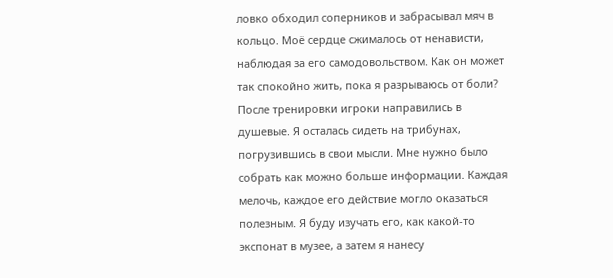ловко обходил соперников и забрасывал мяч в кольцо. Моё сердце сжималось от ненависти, наблюдая за его самодовольством. Как он может так спокойно жить, пока я разрываюсь от боли?
После тренировки игроки направились в душевые. Я осталась сидеть на трибунах, погрузившись в свои мысли. Мне нужно было собрать как можно больше информации. Каждая мелочь, каждое его действие могло оказаться полезным. Я буду изучать его, как какой-то экспонат в музее, а затем я нанесу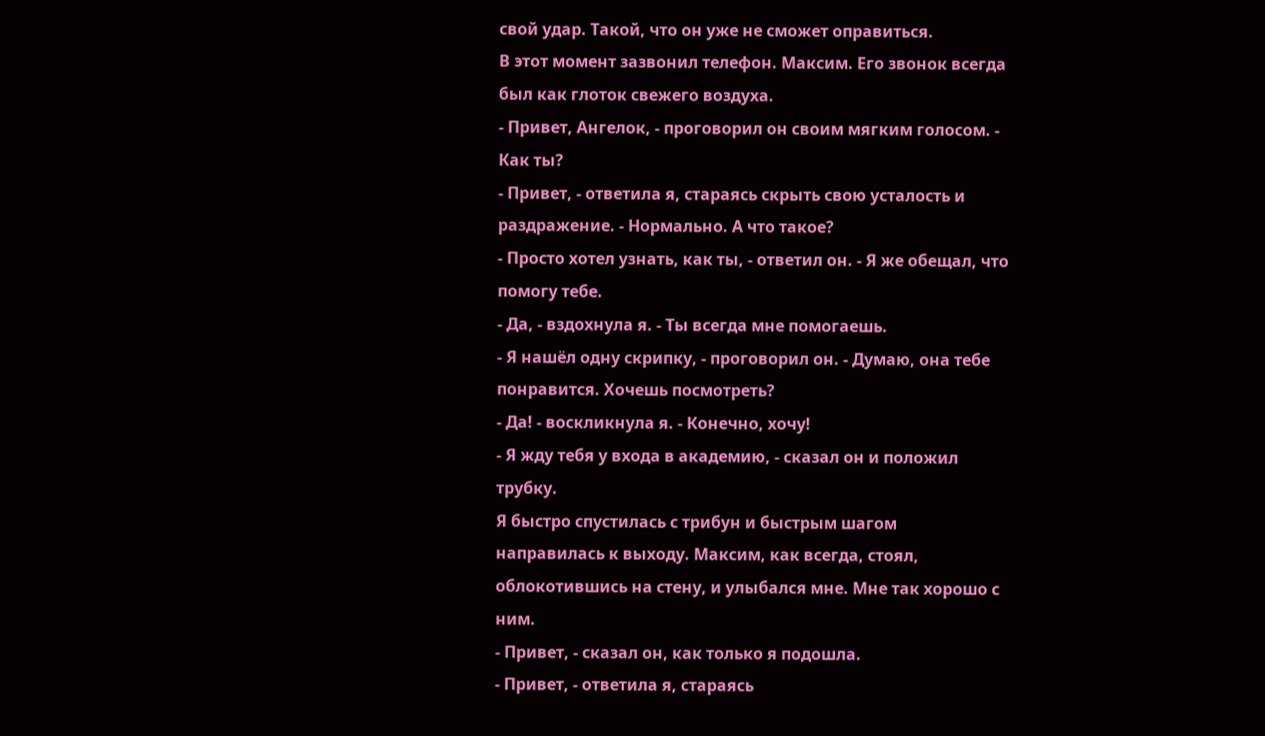свой удар. Такой, что он уже не сможет оправиться.
В этот момент зазвонил телефон. Максим. Его звонок всегда был как глоток свежего воздуха.
- Привет, Ангелок, - проговорил он своим мягким голосом. - Как ты?
- Привет, - ответила я, стараясь скрыть свою усталость и раздражение. - Нормально. А что такое?
- Просто хотел узнать, как ты, - ответил он. - Я же обещал, что помогу тебе.
- Да, - вздохнула я. - Ты всегда мне помогаешь.
- Я нашёл одну скрипку, - проговорил он. - Думаю, она тебе понравится. Хочешь посмотреть?
- Да! - воскликнула я. - Конечно, хочу!
- Я жду тебя у входа в академию, - сказал он и положил трубку.
Я быстро спустилась с трибун и быстрым шагом направилась к выходу. Максим, как всегда, стоял, облокотившись на стену, и улыбался мне. Мне так хорошо с ним.
- Привет, - сказал он, как только я подошла.
- Привет, - ответила я, стараясь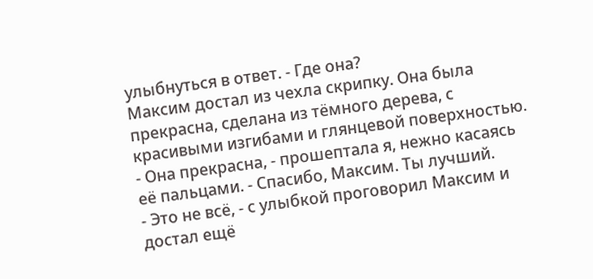улыбнуться в ответ. - Где она?
Максим достал из чехла скрипку. Она была прекрасна, сделана из тёмного дерева, с красивыми изгибами и глянцевой поверхностью.
- Она прекрасна, - прошептала я, нежно касаясь её пальцами. - Спасибо, Максим. Ты лучший.
- Это не всё, - с улыбкой проговорил Максим и достал ещё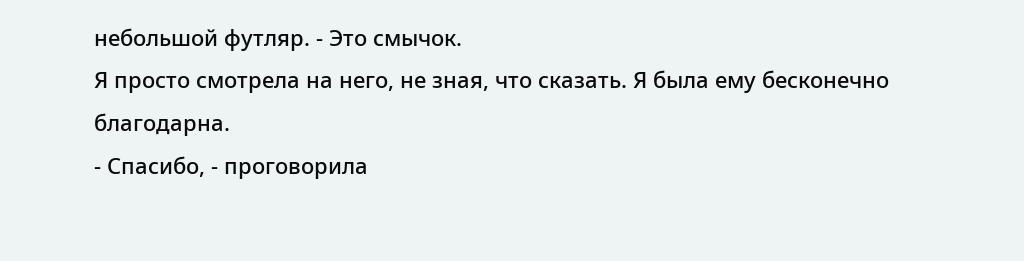небольшой футляр. - Это смычок.
Я просто смотрела на него, не зная, что сказать. Я была ему бесконечно благодарна.
- Спасибо, - проговорила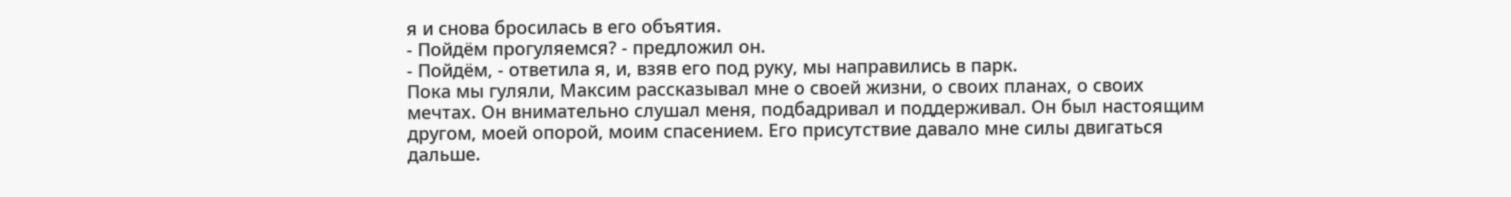я и снова бросилась в его объятия.
- Пойдём прогуляемся? - предложил он.
- Пойдём, - ответила я, и, взяв его под руку, мы направились в парк.
Пока мы гуляли, Максим рассказывал мне о своей жизни, о своих планах, о своих мечтах. Он внимательно слушал меня, подбадривал и поддерживал. Он был настоящим другом, моей опорой, моим спасением. Его присутствие давало мне силы двигаться дальше.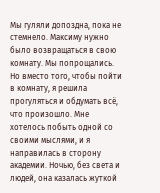Мы гуляли допоздна, пока не стемнело. Максиму нужно было возвращаться в свою комнату. Мы попрощались.
Но вместо того, чтобы пойти в комнату, я решила прогуляться и обдумать всё, что произошло. Мне хотелось побыть одной со своими мыслями, и я направилась в сторону академии. Ночью, без света и людей, она казалась жуткой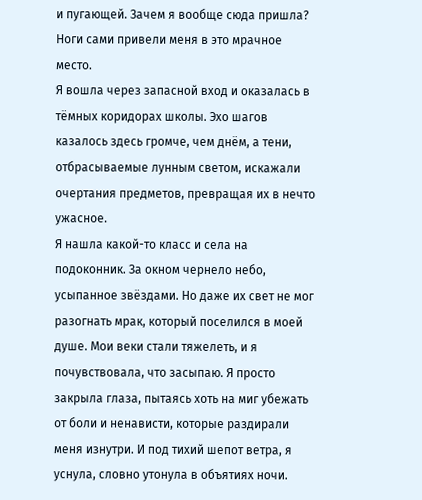и пугающей. Зачем я вообще сюда пришла? Ноги сами привели меня в это мрачное место.
Я вошла через запасной вход и оказалась в тёмных коридорах школы. Эхо шагов казалось здесь громче, чем днём, а тени, отбрасываемые лунным светом, искажали очертания предметов, превращая их в нечто ужасное.
Я нашла какой-то класс и села на подоконник. За окном чернело небо, усыпанное звёздами. Но даже их свет не мог разогнать мрак, который поселился в моей душе. Мои веки стали тяжелеть, и я почувствовала, что засыпаю. Я просто закрыла глаза, пытаясь хоть на миг убежать от боли и ненависти, которые раздирали меня изнутри. И под тихий шепот ветра, я уснула, словно утонула в объятиях ночи.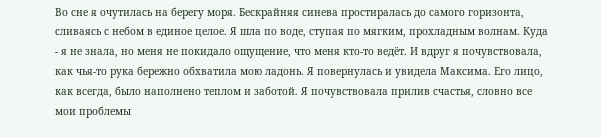Во сне я очутилась на берегу моря. Бескрайняя синева простиралась до самого горизонта, сливаясь с небом в единое целое. Я шла по воде, ступая по мягким, прохладным волнам. Куда - я не знала, но меня не покидало ощущение, что меня кто-то ведёт. И вдруг я почувствовала, как чья-то рука бережно обхватила мою ладонь. Я повернулась и увидела Максима. Его лицо, как всегда, было наполнено теплом и заботой. Я почувствовала прилив счастья, словно все мои проблемы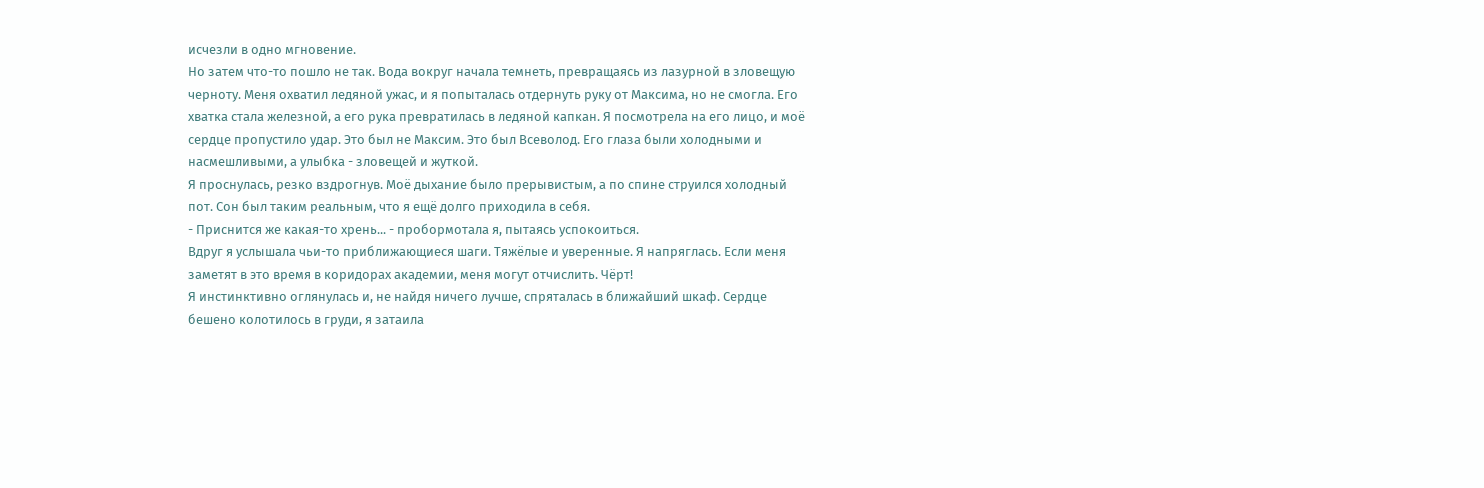исчезли в одно мгновение.
Но затем что-то пошло не так. Вода вокруг начала темнеть, превращаясь из лазурной в зловещую черноту. Меня охватил ледяной ужас, и я попыталась отдернуть руку от Максима, но не смогла. Его хватка стала железной, а его рука превратилась в ледяной капкан. Я посмотрела на его лицо, и моё сердце пропустило удар. Это был не Максим. Это был Всеволод. Его глаза были холодными и насмешливыми, а улыбка - зловещей и жуткой.
Я проснулась, резко вздрогнув. Моё дыхание было прерывистым, а по спине струился холодный пот. Сон был таким реальным, что я ещё долго приходила в себя.
- Приснится же какая-то хрень... - пробормотала я, пытаясь успокоиться.
Вдруг я услышала чьи-то приближающиеся шаги. Тяжёлые и уверенные. Я напряглась. Если меня заметят в это время в коридорах академии, меня могут отчислить. Чёрт!
Я инстинктивно оглянулась и, не найдя ничего лучше, спряталась в ближайший шкаф. Сердце бешено колотилось в груди, я затаила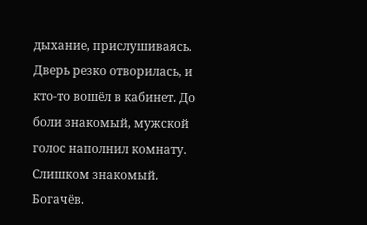дыхание, прислушиваясь.
Дверь резко отворилась, и кто-то вошёл в кабинет. До боли знакомый, мужской голос наполнил комнату. Слишком знакомый.
Богачёв.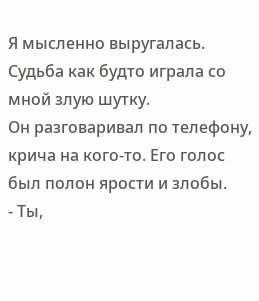Я мысленно выругалась. Судьба как будто играла со мной злую шутку.
Он разговаривал по телефону, крича на кого-то. Его голос был полон ярости и злобы.
- Ты,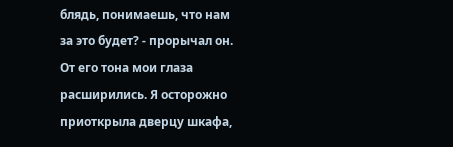блядь, понимаешь, что нам за это будет? - прорычал он.
От его тона мои глаза расширились. Я осторожно приоткрыла дверцу шкафа,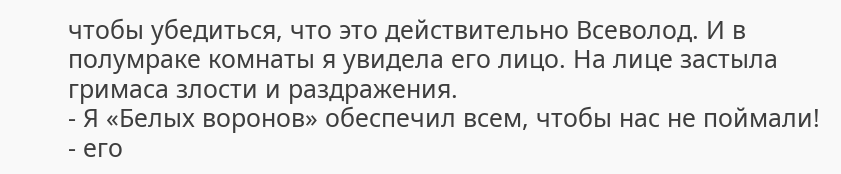чтобы убедиться, что это действительно Всеволод. И в полумраке комнаты я увидела его лицо. На лице застыла гримаса злости и раздражения.
- Я «Белых воронов» обеспечил всем, чтобы нас не поймали! - его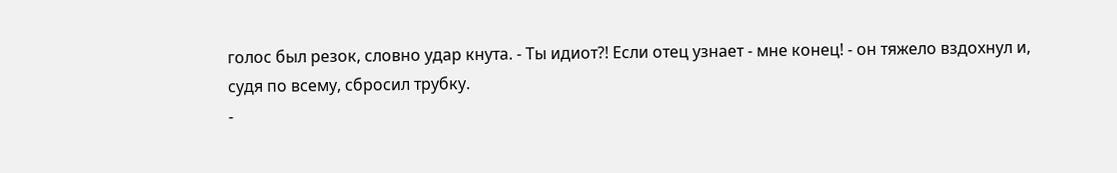голос был резок, словно удар кнута. - Ты идиот?! Если отец узнает - мне конец! - он тяжело вздохнул и, судя по всему, сбросил трубку.
-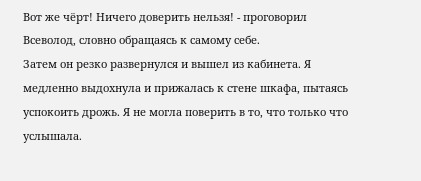Вот же чёрт! Ничего доверить нельзя! - проговорил Всеволод, словно обращаясь к самому себе.
Затем он резко развернулся и вышел из кабинета. Я медленно выдохнула и прижалась к стене шкафа, пытаясь успокоить дрожь. Я не могла поверить в то, что только что услышала.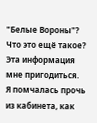"Белые Вороны"? Что это ещё такое? Эта информация мне пригодиться.
Я помчалась прочь из кабинета, как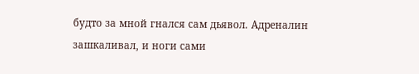будто за мной гнался сам дьявол. Адреналин зашкаливал, и ноги сами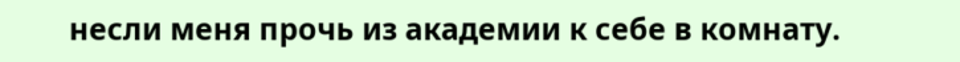несли меня прочь из академии к себе в комнату.